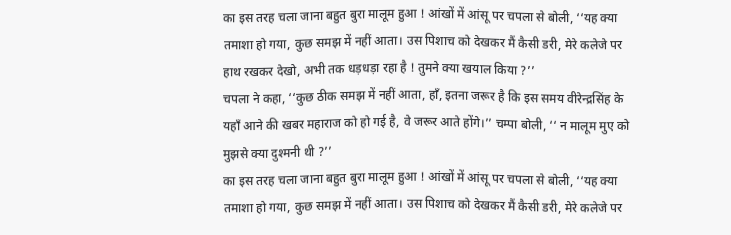का इस तरह चला जाना बहुत बुरा मालूम हुआ ! आंखों में आंसू पर चपला से बोली, ‘‘यह क्या तमाशा हो गया, कुछ समझ में नहीं आता। उस पिशाच को देखकर मैं कैसी डरी, मेरे कलेजे पर हाथ रखकर देखो, अभी तक धड़धड़ा रहा है ! तुमने क्या खयाल किया ?’’
चपला ने कहा, ‘‘कुछ ठीक समझ में नहीं आता, हाँ, इतना जरूर है कि इस समय वीरेन्द्रसिंह के यहाँ आने की खबर महाराज को हो गई है, वे जरूर आते होंगे।’’ चम्पा बोली, ‘‘ न मालूम मुए को मुझसे क्या दुश्मनी थी ?’’
का इस तरह चला जाना बहुत बुरा मालूम हुआ ! आंखों में आंसू पर चपला से बोली, ‘‘यह क्या तमाशा हो गया, कुछ समझ में नहीं आता। उस पिशाच को देखकर मैं कैसी डरी, मेरे कलेजे पर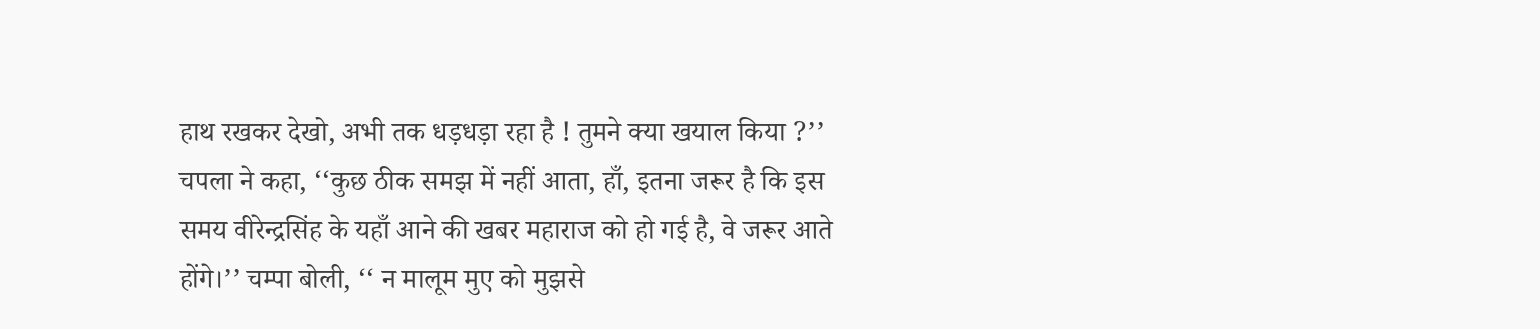हाथ रखकर देखो, अभी तक धड़धड़ा रहा है ! तुमने क्या खयाल किया ?’’
चपला ने कहा, ‘‘कुछ ठीक समझ में नहीं आता, हाँ, इतना जरूर है कि इस समय वीरेन्द्रसिंह के यहाँ आने की खबर महाराज को हो गई है, वे जरूर आते होंगे।’’ चम्पा बोली, ‘‘ न मालूम मुए को मुझसे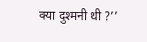क्या दुश्मनी थी ?’’